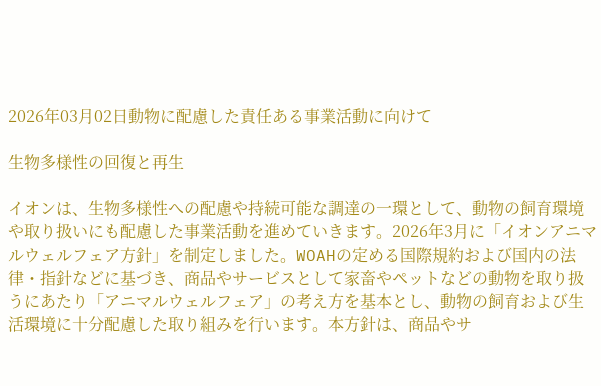2026年03月02日動物に配慮した責任ある事業活動に向けて

生物多様性の回復と再生

イオンは、生物多様性への配慮や持続可能な調達の一環として、動物の飼育環境や取り扱いにも配慮した事業活動を進めていきます。2026年3月に「イオンアニマルウェルフェア方針」を制定しました。WOAHの定める国際規約および国内の法律・指針などに基づき、商品やサービスとして家畜やペットなどの動物を取り扱うにあたり「アニマルウェルフェア」の考え方を基本とし、動物の飼育および生活環境に十分配慮した取り組みを行います。本方針は、商品やサ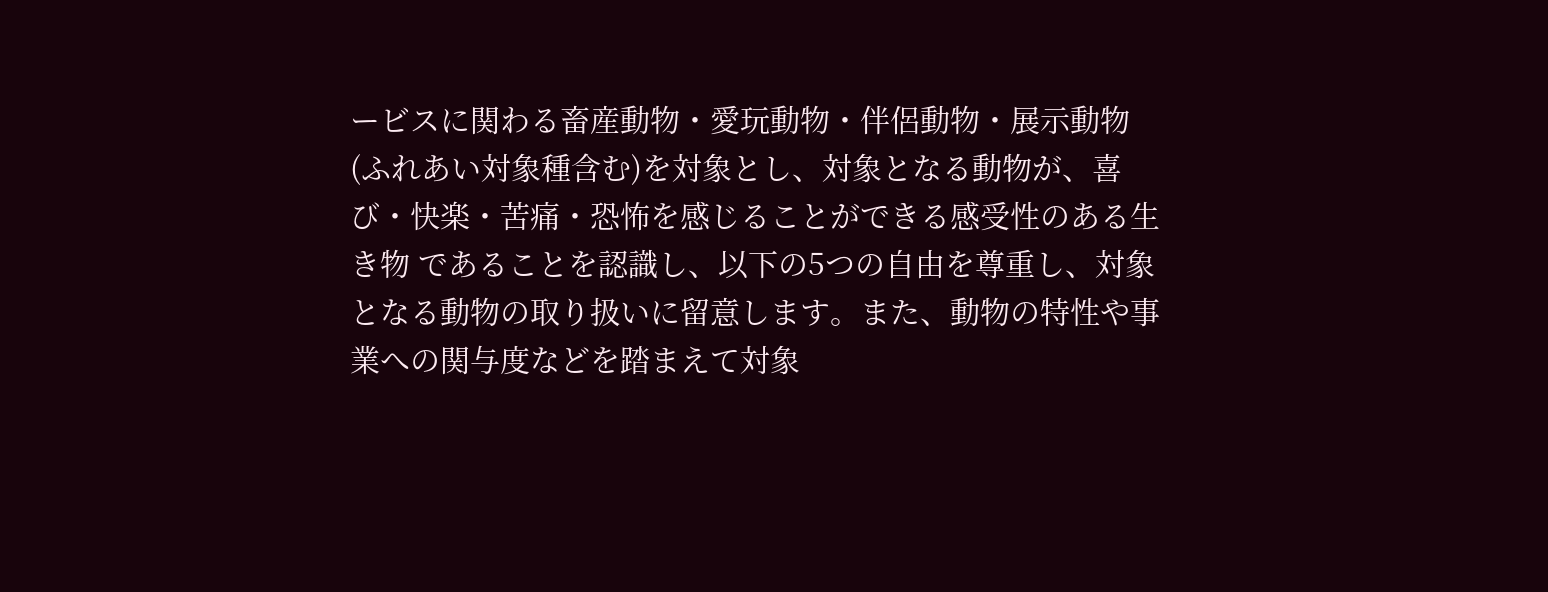ービスに関わる畜産動物・愛玩動物・伴侶動物・展示動物(ふれあい対象種含む)を対象とし、対象となる動物が、喜び・快楽・苦痛・恐怖を感じることができる感受性のある生き物 であることを認識し、以下の5つの自由を尊重し、対象となる動物の取り扱いに留意します。また、動物の特性や事業への関与度などを踏まえて対象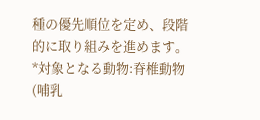種の優先順位を定め、段階的に取り組みを進めます。
*対象となる動物:脊椎動物(哺乳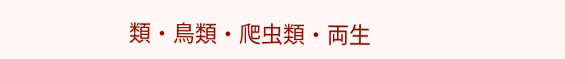類・鳥類・爬虫類・両生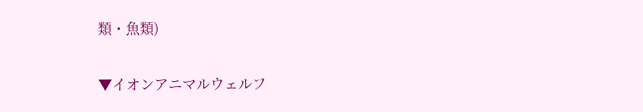類・魚類)

▼イオンアニマルウェルフ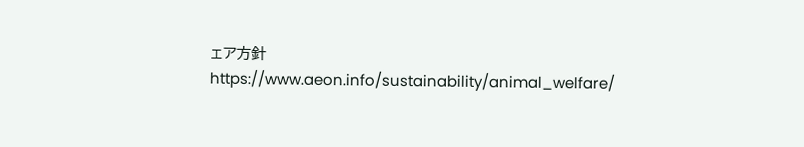ェア方針
https://www.aeon.info/sustainability/animal_welfare/